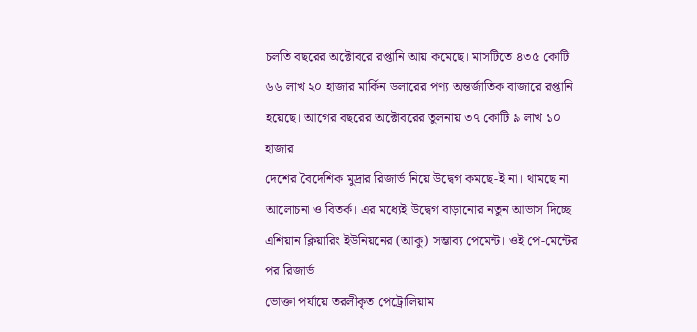চলতি বছরের অক্টোবরে রপ্তানি আয় কমেছে। মাসটিতে ৪৩৫ কোটি ৬৬ লাখ ২০ হাজার মার্কিন ডলারের পণ্য অন্তর্জাতিক বাজারে রপ্তানি হয়েছে। আগের বছরের অক্টোবরের তুলনায় ৩৭ কোটি ৯ লাখ ১০ হাজার
দেশের বৈদেশিক মুদ্রার রিজার্ভ নিয়ে উদ্বেগ কমছে-ই না। থামছে না আলোচনা ও বিতর্ক। এর মধ্যেই উদ্বেগ বাড়ানোর নতুন আভাস দিচ্ছে এশিয়ান ক্লিয়ারিং ইউনিয়নের (আকু) সম্ভাব্য পেমেন্ট। ওই পে-মেন্টের পর রিজার্ভ
ভোক্তা পর্যায়ে তরলীকৃত পেট্রোলিয়াম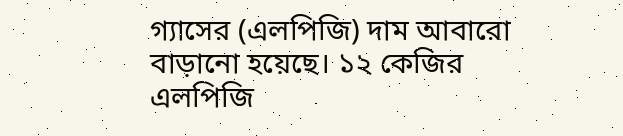গ্যাসের (এলপিজি) দাম আবারো বাড়ানো হয়েছে। ১২ কেজির এলপিজি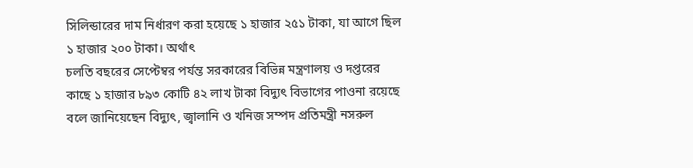সিলিন্ডারের দাম নির্ধারণ করা হয়েছে ১ হাজার ২৫১ টাকা, যা আগে ছিল ১ হাজার ২০০ টাকা। অর্থাৎ
চলতি বছরের সেপ্টেম্বর পর্যন্ত সরকারের বিভিন্ন মন্ত্রণালয় ও দপ্তরের কাছে ১ হাজার ৮৯৩ কোটি ৪২ লাখ টাকা বিদ্যুৎ বিভাগের পাওনা রয়েছে বলে জানিয়েছেন বিদ্যুৎ, জ্বালানি ও খনিজ সম্পদ প্রতিমন্ত্রী নসরুল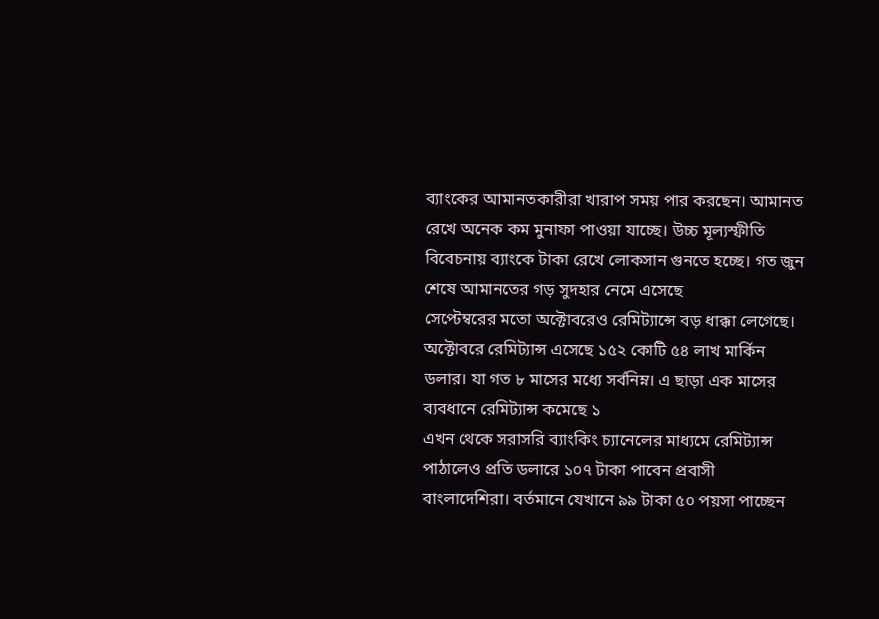ব্যাংকের আমানতকারীরা খারাপ সময় পার করছেন। আমানত রেখে অনেক কম মুনাফা পাওয়া যাচ্ছে। উচ্চ মূল্যস্ফীতি বিবেচনায় ব্যাংকে টাকা রেখে লোকসান গুনতে হচ্ছে। গত জুন শেষে আমানতের গড় সুদহার নেমে এসেছে
সেপ্টেম্বরের মতো অক্টোবরেও রেমিট্যান্সে বড় ধাক্কা লেগেছে। অক্টোবরে রেমিট্যান্স এসেছে ১৫২ কোটি ৫৪ লাখ মার্কিন ডলার। যা গত ৮ মাসের মধ্যে সর্বনিম্ন। এ ছাড়া এক মাসের ব্যবধানে রেমিট্যান্স কমেছে ১
এখন থেকে সরাসরি ব্যাংকিং চ্যানেলের মাধ্যমে রেমিট্যান্স পাঠালেও প্রতি ডলারে ১০৭ টাকা পাবেন প্রবাসী বাংলাদেশিরা। বর্তমানে যেখানে ৯৯ টাকা ৫০ পয়সা পাচ্ছেন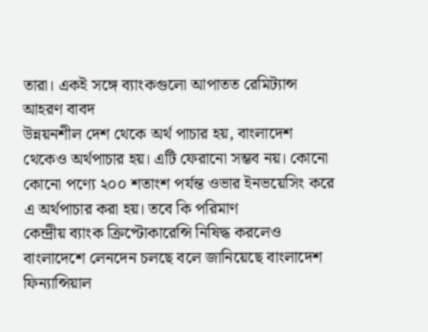তারা। একই সঙ্গে ব্যাংকগুলো আপাতত রেমিট্যান্স আহরণ বাবদ
উন্নয়নশীল দেশ থেকে অর্থ পাচার হয়, বাংলাদেশ থেকেও অর্থপাচার হয়। এটি ফেরানো সম্ভব নয়। কোনো কোনো পণ্যে ২০০ শতাংশ পর্যন্ত ওভার ইনভয়েসিং করে এ অর্থপাচার করা হয়। তবে কি পরিমাণ
কেন্দ্রীয় ব্যাংক ক্রিপ্টোকারেন্সি নিষিদ্ধ করলেও বাংলাদেশে লেনদেন চলছে বলে জানিয়েছে বাংলাদেশ ফিন্যান্সিয়াল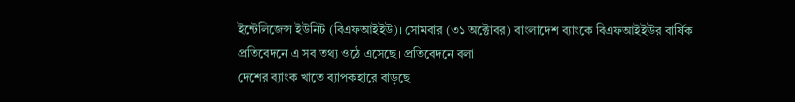ইন্টেলিজেন্স ইউনিট (বিএফআইইউ)। সোমবার (৩১ অক্টোবর) বাংলাদেশ ব্যাংকে বিএফআইইউর বার্ষিক প্রতিবেদনে এ সব তথ্য ওঠে এসেছে। প্রতিবেদনে বলা
দেশের ব্যাংক খাতে ব্যাপকহারে বাড়ছে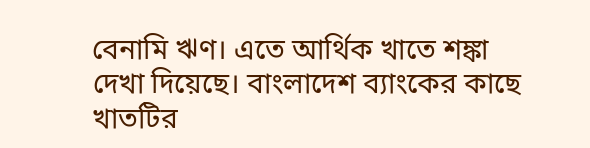বেনামি ঋণ। এতে আর্থিক খাতে শঙ্কা দেখা দিয়েছে। বাংলাদেশ ব্যাংকের কাছে খাতটির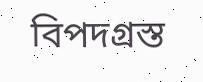বিপদগ্রস্ত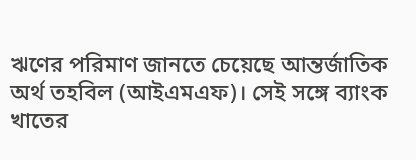ঋণের পরিমাণ জানতে চেয়েছে আন্তর্জাতিক অর্থ তহবিল (আইএমএফ)। সেই সঙ্গে ব্যাংক খাতের